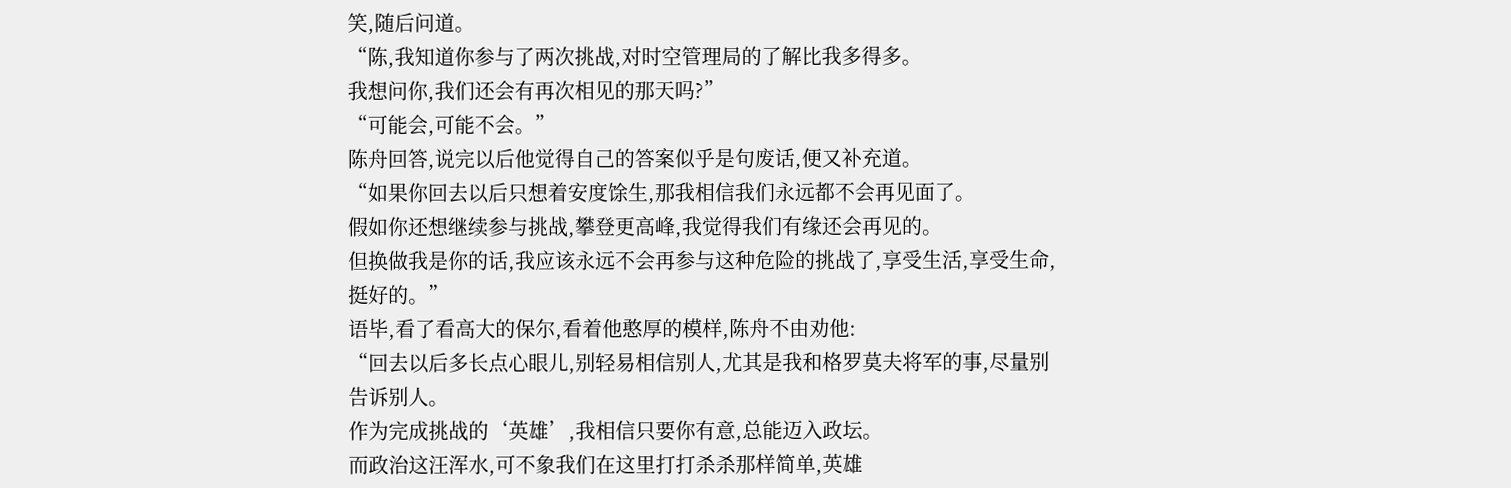笑,随后问道。
“陈,我知道你参与了两次挑战,对时空管理局的了解比我多得多。
我想问你,我们还会有再次相见的那天吗?”
“可能会,可能不会。”
陈舟回答,说完以后他觉得自己的答案似乎是句废话,便又补充道。
“如果你回去以后只想着安度馀生,那我相信我们永远都不会再见面了。
假如你还想继续参与挑战,攀登更高峰,我觉得我们有缘还会再见的。
但换做我是你的话,我应该永远不会再参与这种危险的挑战了,享受生活,享受生命,挺好的。”
语毕,看了看高大的保尔,看着他憨厚的模样,陈舟不由劝他:
“回去以后多长点心眼儿,别轻易相信别人,尤其是我和格罗莫夫将军的事,尽量别告诉别人。
作为完成挑战的‘英雄’,我相信只要你有意,总能迈入政坛。
而政治这汪浑水,可不象我们在这里打打杀杀那样简单,英雄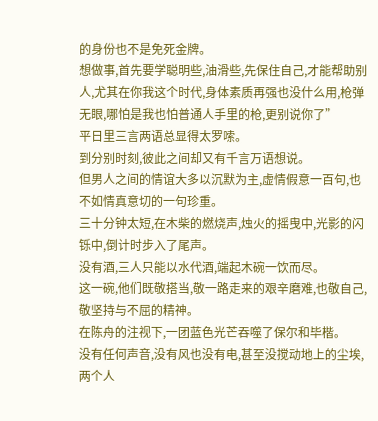的身份也不是免死金牌。
想做事,首先要学聪明些,油滑些,先保住自己,才能帮助别人,尤其在你我这个时代,身体素质再强也没什么用,枪弹无眼,哪怕是我也怕普通人手里的枪,更别说你了”
平日里三言两语总显得太罗嗦。
到分别时刻,彼此之间却又有千言万语想说。
但男人之间的情谊大多以沉默为主,虚情假意一百句,也不如情真意切的一句珍重。
三十分钟太短,在木柴的燃烧声,烛火的摇曳中,光影的闪铄中,倒计时步入了尾声。
没有酒,三人只能以水代酒,端起木碗一饮而尽。
这一碗,他们既敬搭当,敬一路走来的艰辛磨难,也敬自己,敬坚持与不屈的精神。
在陈舟的注视下,一团蓝色光芒吞噬了保尔和毕楷。
没有任何声音,没有风也没有电,甚至没搅动地上的尘埃,两个人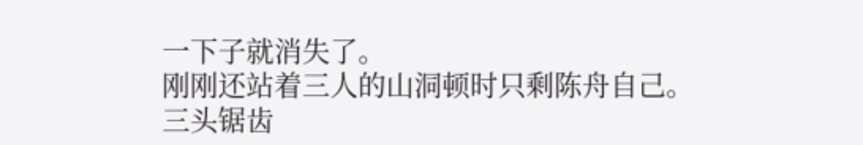一下子就消失了。
刚刚还站着三人的山洞顿时只剩陈舟自己。
三头锯齿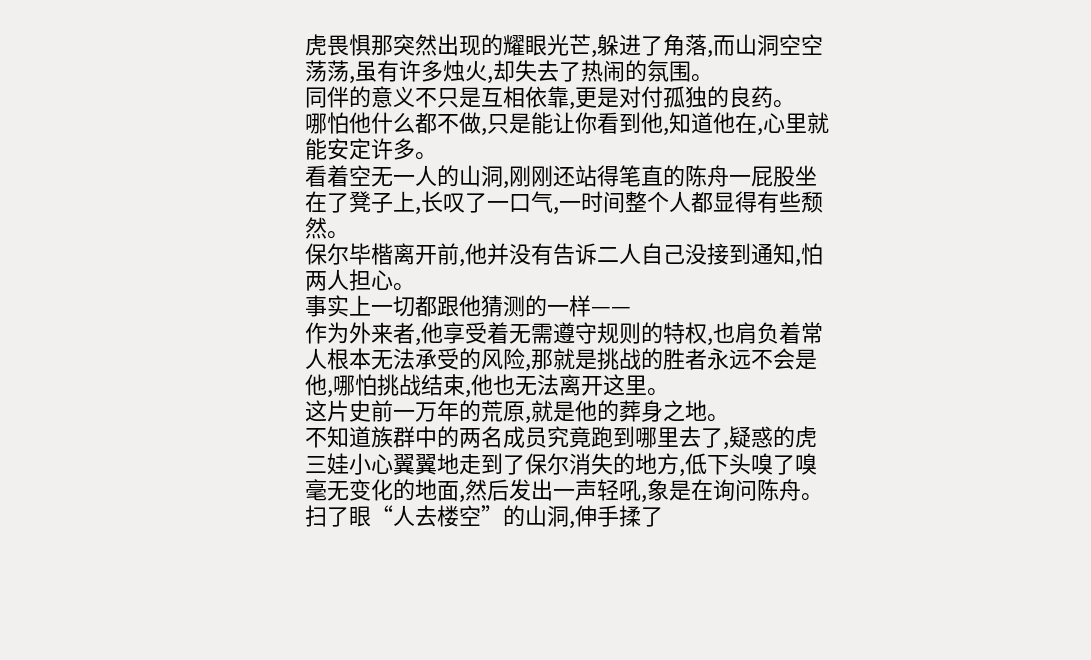虎畏惧那突然出现的耀眼光芒,躲进了角落,而山洞空空荡荡,虽有许多烛火,却失去了热闹的氛围。
同伴的意义不只是互相依靠,更是对付孤独的良药。
哪怕他什么都不做,只是能让你看到他,知道他在,心里就能安定许多。
看着空无一人的山洞,刚刚还站得笔直的陈舟一屁股坐在了凳子上,长叹了一口气,一时间整个人都显得有些颓然。
保尔毕楷离开前,他并没有告诉二人自己没接到通知,怕两人担心。
事实上一切都跟他猜测的一样——
作为外来者,他享受着无需遵守规则的特权,也肩负着常人根本无法承受的风险,那就是挑战的胜者永远不会是他,哪怕挑战结束,他也无法离开这里。
这片史前一万年的荒原,就是他的葬身之地。
不知道族群中的两名成员究竟跑到哪里去了,疑惑的虎三娃小心翼翼地走到了保尔消失的地方,低下头嗅了嗅毫无变化的地面,然后发出一声轻吼,象是在询问陈舟。
扫了眼“人去楼空”的山洞,伸手揉了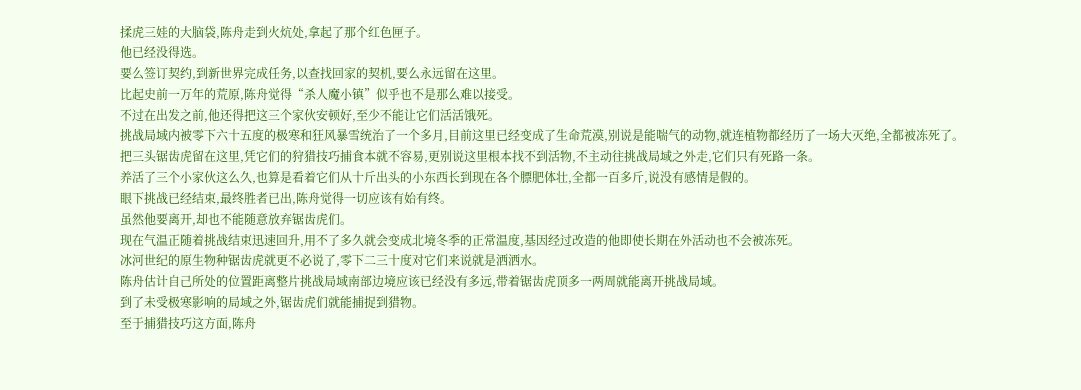揉虎三娃的大脑袋,陈舟走到火炕处,拿起了那个红色匣子。
他已经没得选。
要么签订契约,到新世界完成任务,以查找回家的契机,要么永远留在这里。
比起史前一万年的荒原,陈舟觉得“杀人魔小镇”似乎也不是那么难以接受。
不过在出发之前,他还得把这三个家伙安顿好,至少不能让它们活活饿死。
挑战局域内被零下六十五度的极寒和狂风暴雪统治了一个多月,目前这里已经变成了生命荒漠,别说是能喘气的动物,就连植物都经历了一场大灭绝,全都被冻死了。
把三头锯齿虎留在这里,凭它们的狩猎技巧捕食本就不容易,更别说这里根本找不到活物,不主动往挑战局域之外走,它们只有死路一条。
养活了三个小家伙这么久,也算是看着它们从十斤出头的小东西长到现在各个膘肥体壮,全都一百多斤,说没有感情是假的。
眼下挑战已经结束,最终胜者已出,陈舟觉得一切应该有始有终。
虽然他要离开,却也不能随意放弃锯齿虎们。
现在气温正随着挑战结束迅速回升,用不了多久就会变成北境冬季的正常温度,基因经过改造的他即使长期在外活动也不会被冻死。
冰河世纪的原生物种锯齿虎就更不必说了,零下二三十度对它们来说就是洒洒水。
陈舟估计自己所处的位置距离整片挑战局域南部边境应该已经没有多远,带着锯齿虎顶多一两周就能离开挑战局域。
到了未受极寒影响的局域之外,锯齿虎们就能捕捉到猎物。
至于捕猎技巧这方面,陈舟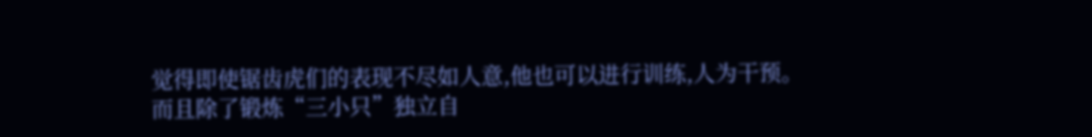觉得即使锯齿虎们的表现不尽如人意,他也可以进行训练,人为干预。
而且除了锻炼“三小只”独立自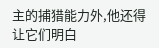主的捕猎能力外,他还得让它们明白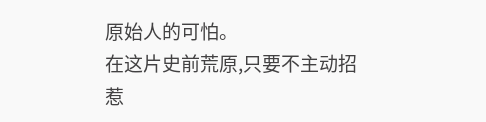原始人的可怕。
在这片史前荒原,只要不主动招惹